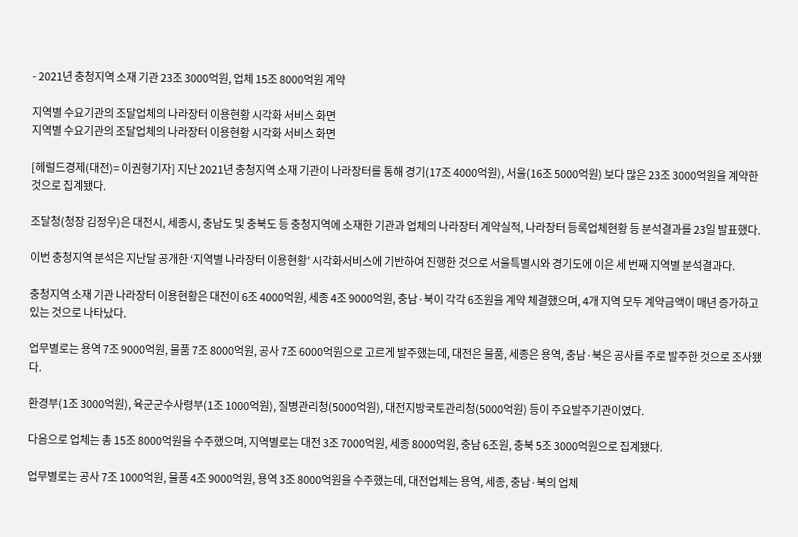- 2021년 충청지역 소재 기관 23조 3000억원, 업체 15조 8000억원 계약

지역별 수요기관의 조달업체의 나라장터 이용현황 시각화 서비스 화면
지역별 수요기관의 조달업체의 나라장터 이용현황 시각화 서비스 화면

[헤럴드경제(대전)= 이권형기자] 지난 2021년 충청지역 소재 기관이 나라장터를 통해 경기(17조 4000억원), 서울(16조 5000억원) 보다 많은 23조 3000억원을 계약한 것으로 집계됐다.

조달청(청장 김정우)은 대전시, 세종시, 충남도 및 충북도 등 충청지역에 소재한 기관과 업체의 나라장터 계약실적, 나라장터 등록업체현황 등 분석결과를 23일 발표했다.

이번 충청지역 분석은 지난달 공개한 ‘지역별 나라장터 이용현황’ 시각화서비스에 기반하여 진행한 것으로 서울특별시와 경기도에 이은 세 번째 지역별 분석결과다.

충청지역 소재 기관 나라장터 이용현황은 대전이 6조 4000억원, 세종 4조 9000억원, 충남·북이 각각 6조원을 계약 체결했으며, 4개 지역 모두 계약금액이 매년 증가하고 있는 것으로 나타났다.

업무별로는 용역 7조 9000억원, 물품 7조 8000억원, 공사 7조 6000억원으로 고르게 발주했는데, 대전은 물품, 세종은 용역, 충남·북은 공사를 주로 발주한 것으로 조사됐다.

환경부(1조 3000억원), 육군군수사령부(1조 1000억원), 질병관리청(5000억원), 대전지방국토관리청(5000억원) 등이 주요발주기관이였다.

다음으로 업체는 총 15조 8000억원을 수주했으며, 지역별로는 대전 3조 7000억원, 세종 8000억원, 충남 6조원, 충북 5조 3000억원으로 집계됐다.

업무별로는 공사 7조 1000억원, 물품 4조 9000억원, 용역 3조 8000억원을 수주했는데, 대전업체는 용역, 세종, 충남·북의 업체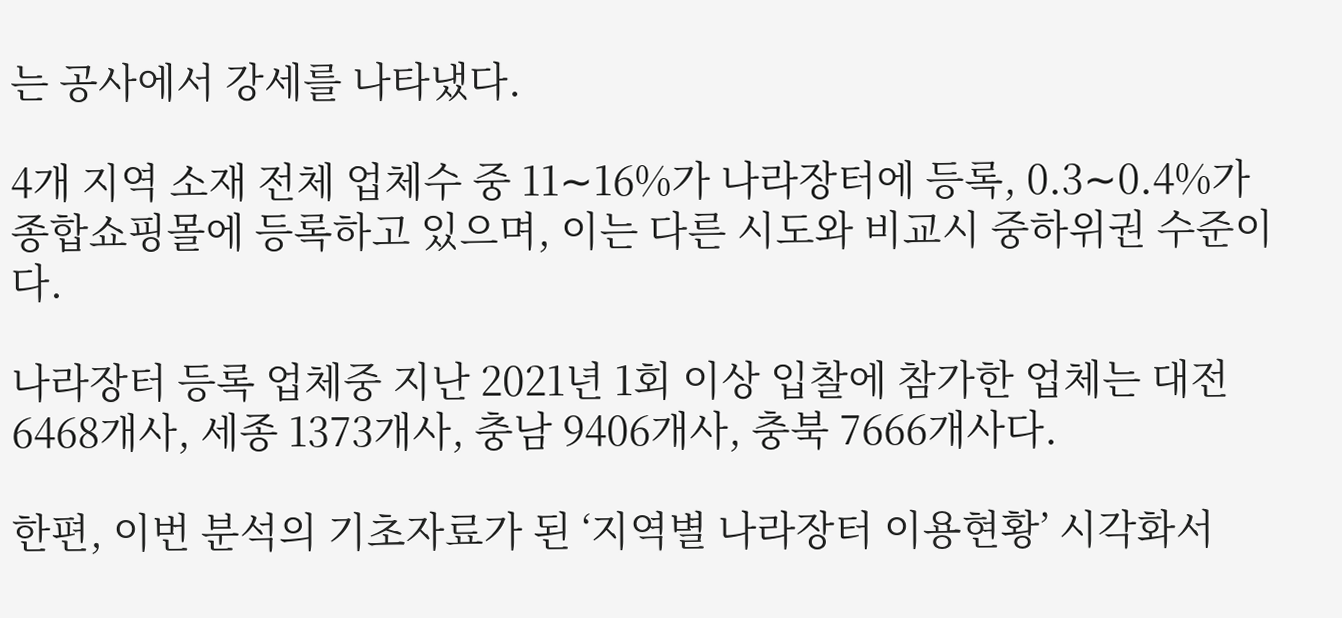는 공사에서 강세를 나타냈다.

4개 지역 소재 전체 업체수 중 11∼16%가 나라장터에 등록, 0.3∼0.4%가 종합쇼핑몰에 등록하고 있으며, 이는 다른 시도와 비교시 중하위권 수준이다.

나라장터 등록 업체중 지난 2021년 1회 이상 입찰에 참가한 업체는 대전 6468개사, 세종 1373개사, 충남 9406개사, 충북 7666개사다.

한편, 이번 분석의 기초자료가 된 ‘지역별 나라장터 이용현황’ 시각화서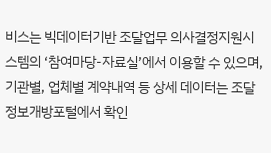비스는 빅데이터기반 조달업무 의사결정지원시스템의 ‘참여마당-자료실’에서 이용할 수 있으며, 기관별, 업체별 계약내역 등 상세 데이터는 조달정보개방포털에서 확인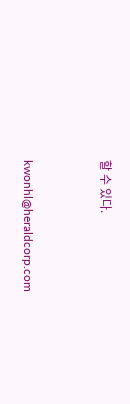할 수 있다.


kwonhl@heraldcorp.com